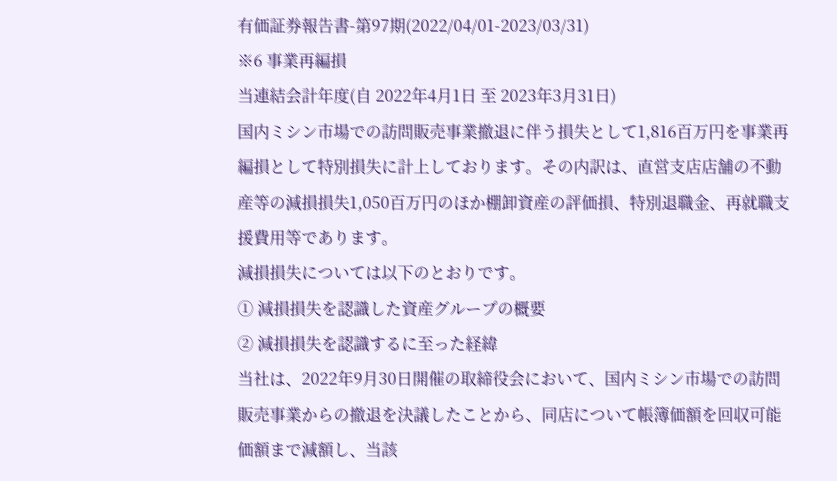有価証券報告書-第97期(2022/04/01-2023/03/31)
※6 事業再編損
当連結会計年度(自 2022年4月1日 至 2023年3月31日)
国内ミシン市場での訪問販売事業撤退に伴う損失として1,816百万円を事業再編損として特別損失に計上しております。その内訳は、直営支店店舗の不動産等の減損損失1,050百万円のほか棚卸資産の評価損、特別退職金、再就職支援費用等であります。
減損損失については以下のとおりです。
① 減損損失を認識した資産グループの概要
② 減損損失を認識するに至った経緯
当社は、2022年9月30日開催の取締役会において、国内ミシン市場での訪問販売事業からの撤退を決議したことから、同店について帳簿価額を回収可能価額まで減額し、当該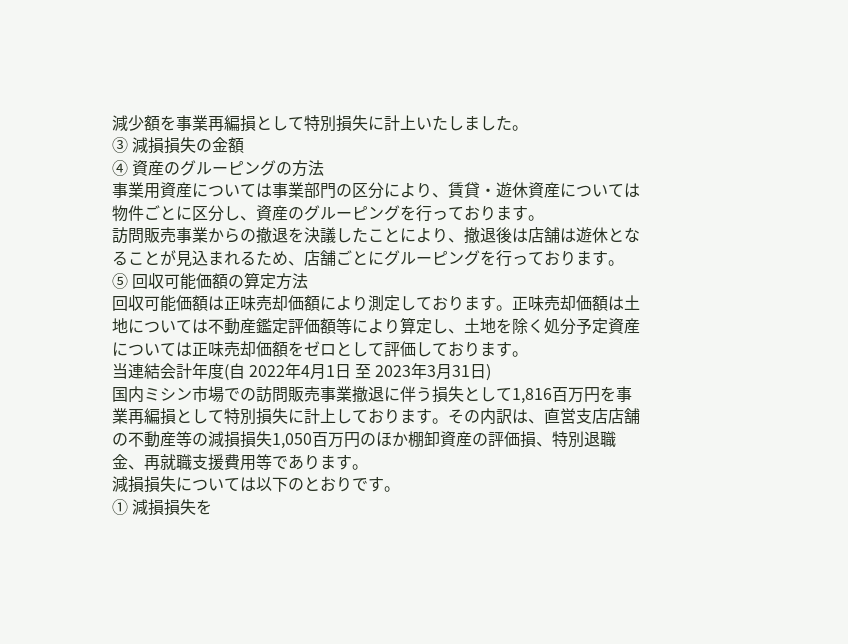減少額を事業再編損として特別損失に計上いたしました。
③ 減損損失の金額
④ 資産のグルーピングの方法
事業用資産については事業部門の区分により、賃貸・遊休資産については物件ごとに区分し、資産のグルーピングを行っております。
訪問販売事業からの撤退を決議したことにより、撤退後は店舗は遊休となることが見込まれるため、店舗ごとにグルーピングを行っております。
⑤ 回収可能価額の算定方法
回収可能価額は正味売却価額により測定しております。正味売却価額は土地については不動産鑑定評価額等により算定し、土地を除く処分予定資産については正味売却価額をゼロとして評価しております。
当連結会計年度(自 2022年4月1日 至 2023年3月31日)
国内ミシン市場での訪問販売事業撤退に伴う損失として1,816百万円を事業再編損として特別損失に計上しております。その内訳は、直営支店店舗の不動産等の減損損失1,050百万円のほか棚卸資産の評価損、特別退職金、再就職支援費用等であります。
減損損失については以下のとおりです。
① 減損損失を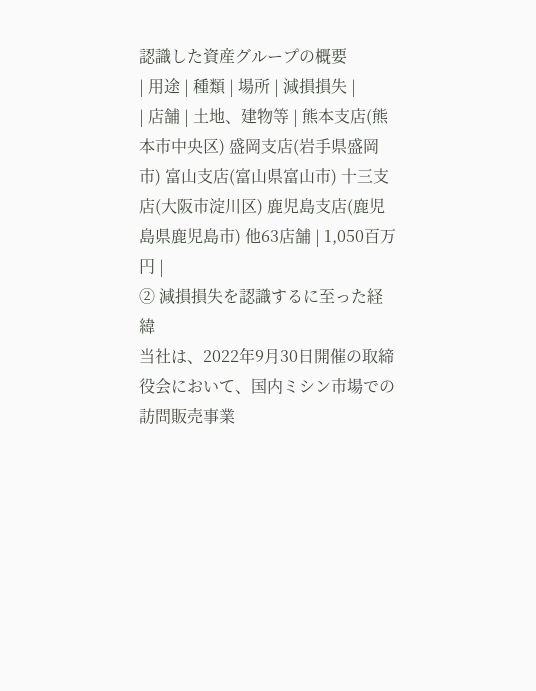認識した資産グループの概要
| 用途 | 種類 | 場所 | 減損損失 |
| 店舗 | 土地、建物等 | 熊本支店(熊本市中央区) 盛岡支店(岩手県盛岡市) 富山支店(富山県富山市) 十三支店(大阪市淀川区) 鹿児島支店(鹿児島県鹿児島市) 他63店舗 | 1,050百万円 |
② 減損損失を認識するに至った経緯
当社は、2022年9月30日開催の取締役会において、国内ミシン市場での訪問販売事業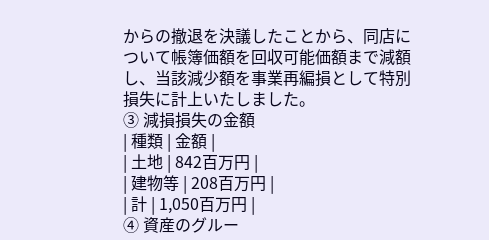からの撤退を決議したことから、同店について帳簿価額を回収可能価額まで減額し、当該減少額を事業再編損として特別損失に計上いたしました。
③ 減損損失の金額
| 種類 | 金額 |
| 土地 | 842百万円 |
| 建物等 | 208百万円 |
| 計 | 1,050百万円 |
④ 資産のグルー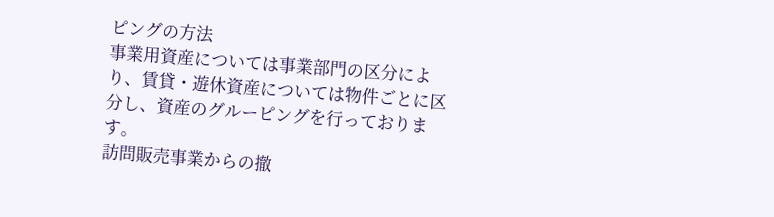ピングの方法
事業用資産については事業部門の区分により、賃貸・遊休資産については物件ごとに区分し、資産のグルーピングを行っております。
訪問販売事業からの撤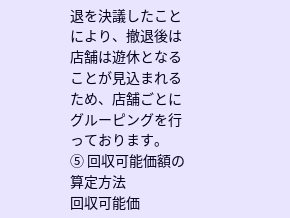退を決議したことにより、撤退後は店舗は遊休となることが見込まれるため、店舗ごとにグルーピングを行っております。
⑤ 回収可能価額の算定方法
回収可能価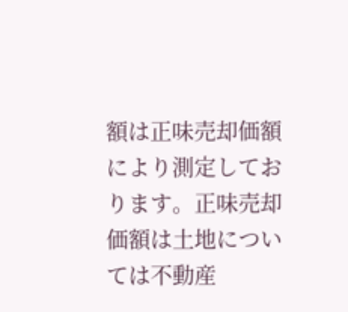額は正味売却価額により測定しております。正味売却価額は土地については不動産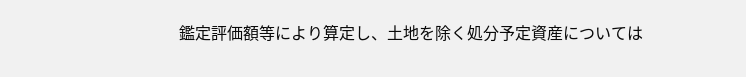鑑定評価額等により算定し、土地を除く処分予定資産については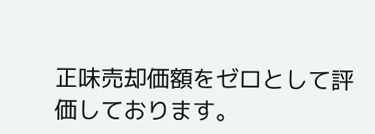正味売却価額をゼロとして評価しております。